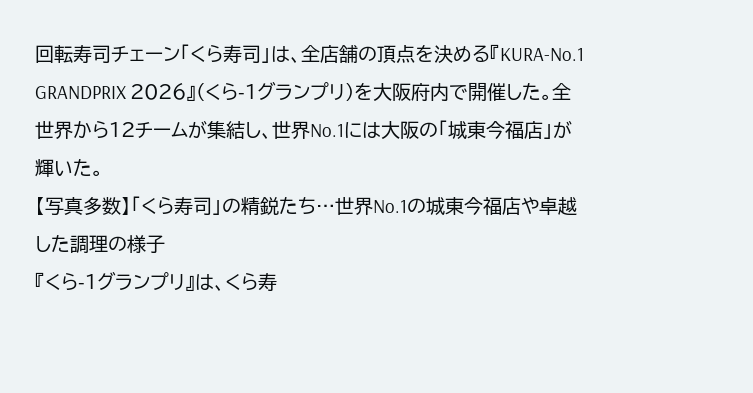回転寿司チェーン「くら寿司」は、全店舗の頂点を決める『KURA-No.1 GRANDPRIX 2026』(くら-1グランプリ)を大阪府内で開催した。全世界から12チームが集結し、世界No.1には大阪の「城東今福店」が輝いた。
【写真多数】「くら寿司」の精鋭たち…世界No.1の城東今福店や卓越した調理の様子
『くら-1グランプリ』は、くら寿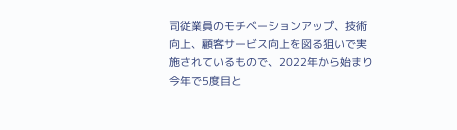司従業員のモチベーションアップ、技術向上、顧客サービス向上を図る狙いで実施されているもので、2022年から始まり今年で5度目と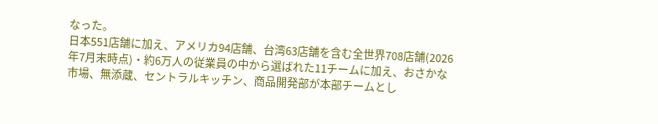なった。
日本551店舗に加え、アメリカ94店舗、台湾63店舗を含む全世界708店舗(2026年7月末時点)・約6万人の従業員の中から選ばれた11チームに加え、おさかな市場、無添蔵、セントラルキッチン、商品開発部が本部チームとし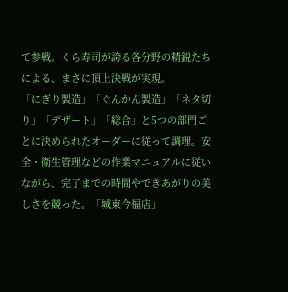て参戦。くら寿司が誇る各分野の精鋭たちによる、まさに頂上決戦が実現。
「にぎり製造」「ぐんかん製造」「ネタ切り」「デザート」「総合」と5つの部門ごとに決められたオーダーに従って調理。安全・衛生管理などの作業マニュアルに従いながら、完了までの時間やできあがりの美しさを競った。「城東今福店」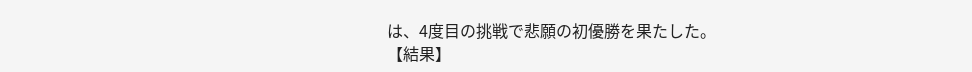は、4度目の挑戦で悲願の初優勝を果たした。
【結果】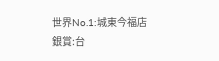世界No.1:城東今福店
銀賞:台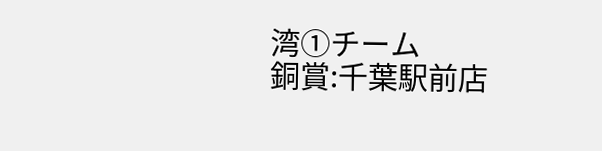湾①チーム
銅賞:千葉駅前店